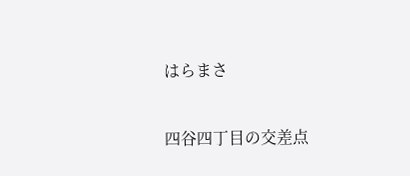はらまさ

四谷四丁目の交差点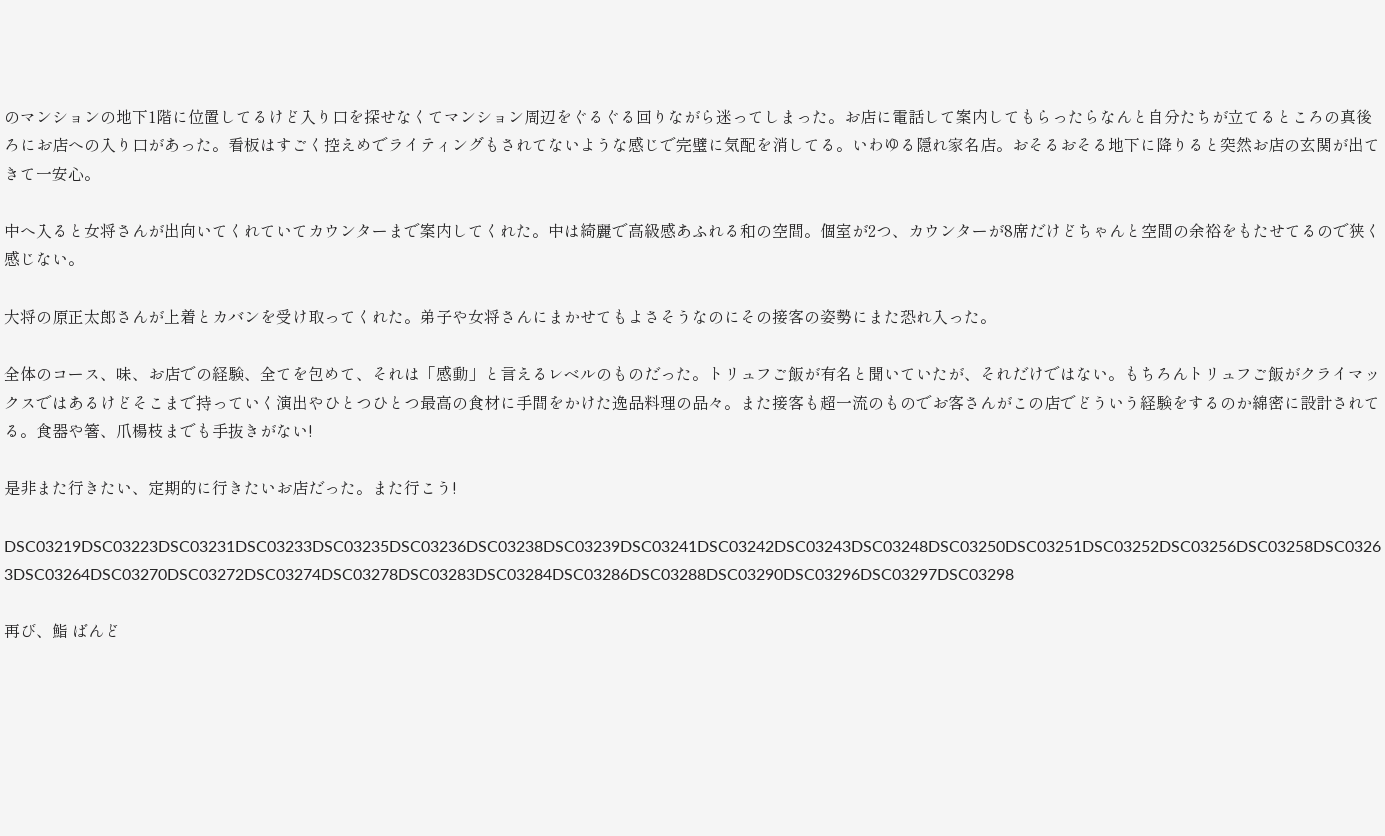のマンションの地下1階に位置してるけど入り口を探せなくてマンション周辺をぐるぐる回りながら迷ってしまった。お店に電話して案内してもらったらなんと自分たちが立てるところの真後ろにお店への入り口があった。看板はすごく控えめでライティングもされてないような感じで完璧に気配を消してる。いわゆる隠れ家名店。おそるおそる地下に降りると突然お店の玄関が出てきて一安心。

中へ入ると女将さんが出向いてくれていてカウンターまで案内してくれた。中は綺麗で高級感あふれる和の空間。個室が2つ、カウンターが8席だけどちゃんと空間の余裕をもたせてるので狭く感じない。

大将の原正太郎さんが上着とカバンを受け取ってくれた。弟子や女将さんにまかせてもよさそうなのにその接客の姿勢にまた恐れ入った。

全体のコース、味、お店での経験、全てを包めて、それは「感動」と言えるレベルのものだった。トリュフご飯が有名と聞いていたが、それだけではない。もちろんトリュフご飯がクライマックスではあるけどそこまで持っていく演出やひとつひとつ最高の食材に手間をかけた逸品料理の品々。また接客も超一流のものでお客さんがこの店でどういう経験をするのか綿密に設計されてる。食器や箸、爪楊枝までも手抜きがない!

是非また行きたい、定期的に行きたいお店だった。また行こう!

DSC03219DSC03223DSC03231DSC03233DSC03235DSC03236DSC03238DSC03239DSC03241DSC03242DSC03243DSC03248DSC03250DSC03251DSC03252DSC03256DSC03258DSC03263DSC03264DSC03270DSC03272DSC03274DSC03278DSC03283DSC03284DSC03286DSC03288DSC03290DSC03296DSC03297DSC03298

再び、鮨 ばんど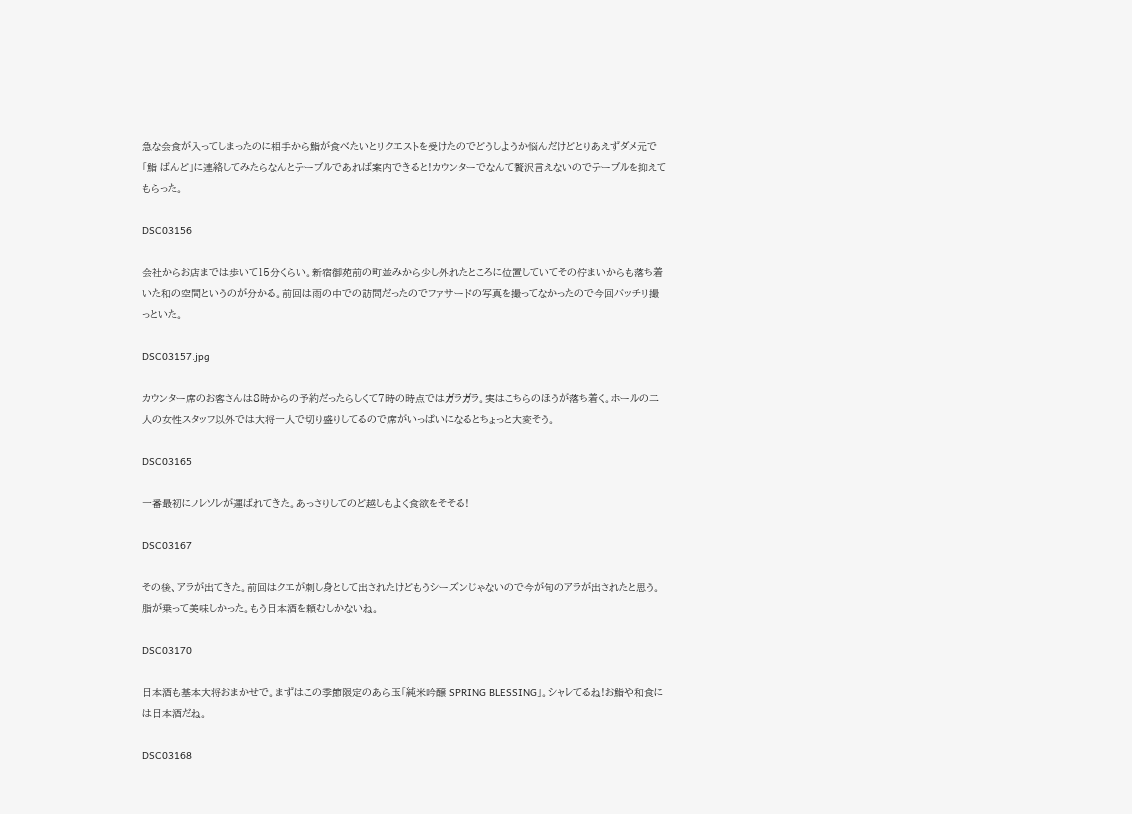急な会食が入ってしまったのに相手から鮨が食べたいとリクエストを受けたのでどうしようか悩んだけどとりあえずダメ元で「鮨 ばんど」に連絡してみたらなんとテーブルであれば案内できると!カウンターでなんて贅沢言えないのでテーブルを抑えてもらった。

DSC03156

会社からお店までは歩いて15分くらい。新宿御苑前の町並みから少し外れたところに位置していてその佇まいからも落ち着いた和の空間というのが分かる。前回は雨の中での訪問だったのでファサードの写真を撮ってなかったので今回バッチリ撮っといた。

DSC03157.jpg

カウンター席のお客さんは8時からの予約だったらしくて7時の時点ではガラガラ。実はこちらのほうが落ち着く。ホールの二人の女性スタッフ以外では大将一人で切り盛りしてるので席がいっぱいになるとちょっと大変そう。

DSC03165

一番最初にノレソレが運ばれてきた。あっさりしてのど越しもよく食欲をそそる!

DSC03167

その後、アラが出てきた。前回はクエが刺し身として出されたけどもうシーズンじゃないので今が旬のアラが出されたと思う。脂が乗って美味しかった。もう日本酒を頼むしかないね。

DSC03170

日本酒も基本大将おまかせで。まずはこの季節限定のあら玉「純米吟醸 SPRING BLESSING」。シャレてるね!お鮨や和食には日本酒だね。

DSC03168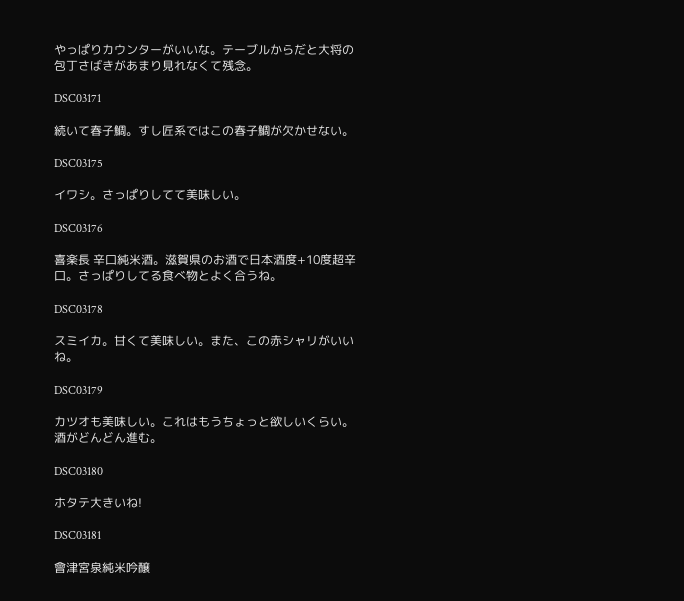やっぱりカウンターがいいな。テーブルからだと大将の包丁さばきがあまり見れなくて残念。

DSC03171

続いて春子鯛。すし匠系ではこの春子鯛が欠かせない。

DSC03175

イワシ。さっぱりしてて美味しい。

DSC03176

喜楽長 辛口純米酒。滋賀県のお酒で日本酒度+10度超辛口。さっぱりしてる食べ物とよく合うね。

DSC03178

スミイカ。甘くて美味しい。また、この赤シャリがいいね。

DSC03179

カツオも美味しい。これはもうちょっと欲しいくらい。酒がどんどん進む。

DSC03180

ホタテ大きいね!

DSC03181

會津宮泉純米吟醸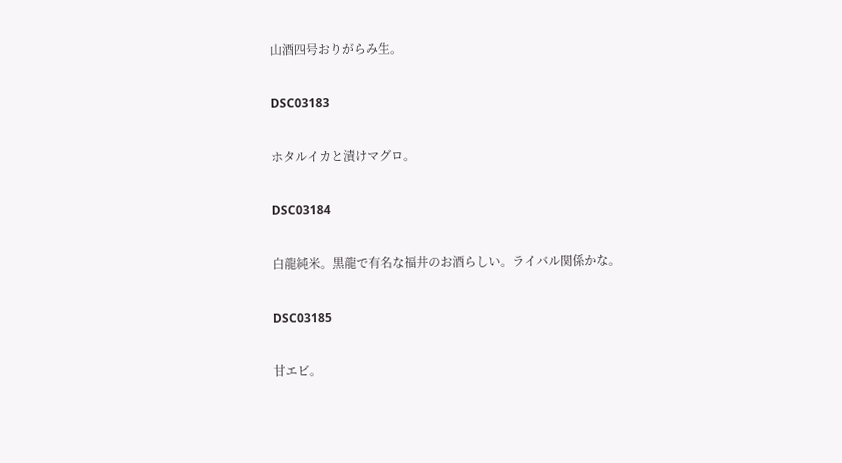山酒四号おりがらみ生。

DSC03183

ホタルイカと漬けマグロ。

DSC03184

白龍純米。黒龍で有名な福井のお酒らしい。ライバル関係かな。

DSC03185

甘エビ。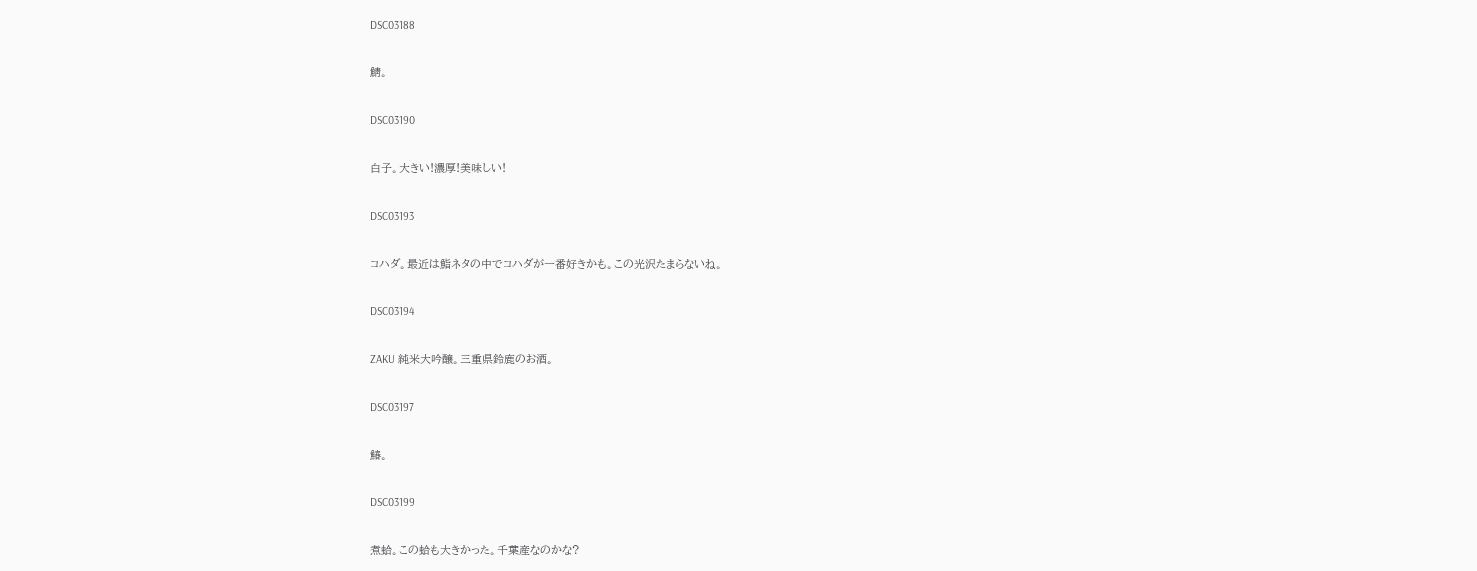DSC03188

鯖。

DSC03190

白子。大きい!濃厚!美味しい!

DSC03193

コハダ。最近は鮨ネタの中でコハダが一番好きかも。この光沢たまらないね。

DSC03194

ZAKU 純米大吟醸。三重県鈴鹿のお酒。

DSC03197

鰆。

DSC03199

煮蛤。この蛤も大きかった。千葉産なのかな?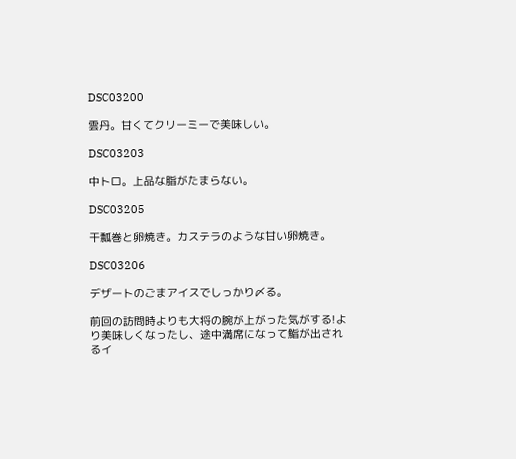DSC03200

雲丹。甘くてクリーミーで美味しい。

DSC03203

中トロ。上品な脂がたまらない。

DSC03205

干瓢巻と卵焼き。カステラのような甘い卵焼き。

DSC03206

デザートのごまアイスでしっかり〆る。

前回の訪問時よりも大将の腕が上がった気がする!より美味しくなったし、途中満席になって鮨が出されるイ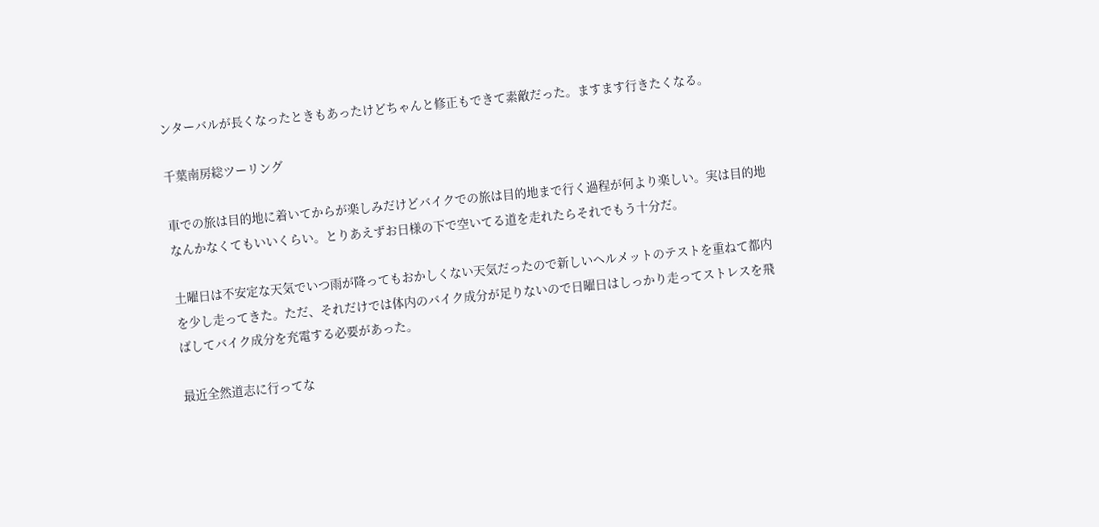ンターバルが長くなったときもあったけどちゃんと修正もできて素敵だった。ますます行きたくなる。

千葉南房総ツーリング

車での旅は目的地に着いてからが楽しみだけどバイクでの旅は目的地まで行く過程が何より楽しい。実は目的地なんかなくてもいいくらい。とりあえずお日様の下で空いてる道を走れたらそれでもう十分だ。

土曜日は不安定な天気でいつ雨が降ってもおかしくない天気だったので新しいヘルメットのテストを重ねて都内を少し走ってきた。ただ、それだけでは体内のバイク成分が足りないので日曜日はしっかり走ってストレスを飛ばしてバイク成分を充電する必要があった。

最近全然道志に行ってな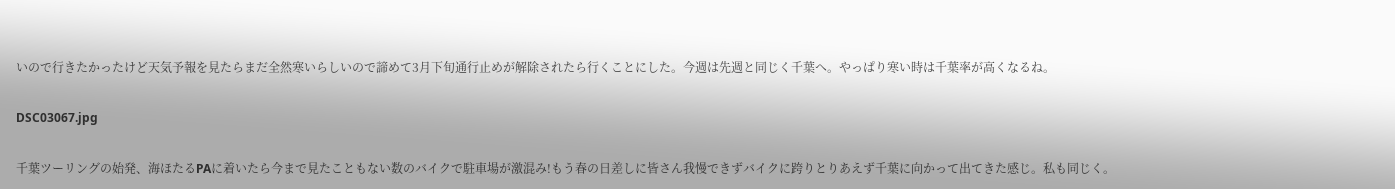いので行きたかったけど天気予報を見たらまだ全然寒いらしいので諦めて3月下旬通行止めが解除されたら行くことにした。今週は先週と同じく千葉へ。やっぱり寒い時は千葉率が高くなるね。

DSC03067.jpg

千葉ツーリングの始発、海ほたるPAに着いたら今まで見たこともない数のバイクで駐車場が激混み!もう春の日差しに皆さん我慢できずバイクに跨りとりあえず千葉に向かって出てきた感じ。私も同じく。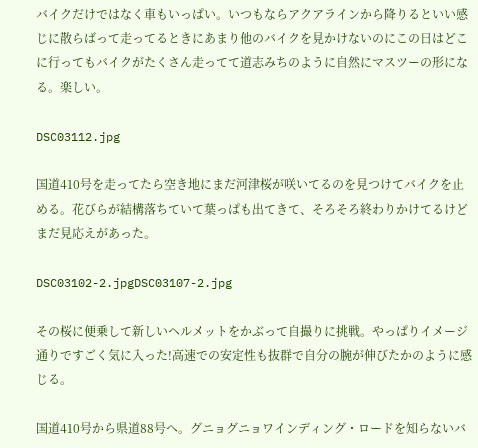バイクだけではなく車もいっぱい。いつもならアクアラインから降りるといい感じに散らばって走ってるときにあまり他のバイクを見かけないのにこの日はどこに行ってもバイクがたくさん走ってて道志みちのように自然にマスツーの形になる。楽しい。

DSC03112.jpg

国道410号を走ってたら空き地にまだ河津桜が咲いてるのを見つけてバイクを止める。花びらが結構落ちていて葉っぱも出てきて、そろそろ終わりかけてるけどまだ見応えがあった。

DSC03102-2.jpgDSC03107-2.jpg

その桜に便乗して新しいヘルメットをかぶって自撮りに挑戦。やっぱりイメージ通りですごく気に入った!高速での安定性も抜群で自分の腕が伸びたかのように感じる。

国道410号から県道88号へ。グニョグニョワインディング・ロードを知らないバ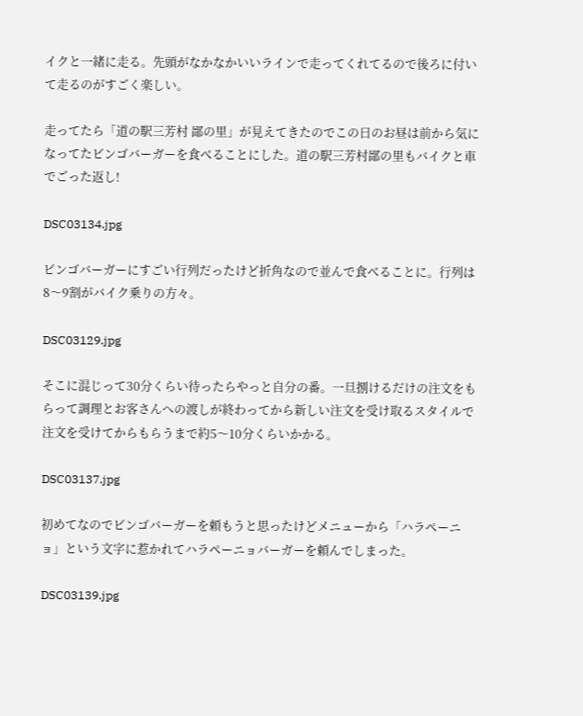イクと一緒に走る。先頭がなかなかいいラインで走ってくれてるので後ろに付いて走るのがすごく楽しい。

走ってたら「道の駅三芳村 鄙の里」が見えてきたのでこの日のお昼は前から気になってたビンゴバーガーを食べることにした。道の駅三芳村鄙の里もバイクと車でごった返し!

DSC03134.jpg

ビンゴバーガーにすごい行列だったけど折角なので並んで食べることに。行列は8〜9割がバイク乗りの方々。

DSC03129.jpg

そこに混じって30分くらい待ったらやっと自分の番。一旦捌けるだけの注文をもらって調理とお客さんへの渡しが終わってから新しい注文を受け取るスタイルで注文を受けてからもらうまで約5〜10分くらいかかる。

DSC03137.jpg

初めてなのでビンゴバーガーを頼もうと思ったけどメニューから「ハラペーニョ」という文字に惹かれてハラペーニョバーガーを頼んでしまった。

DSC03139.jpg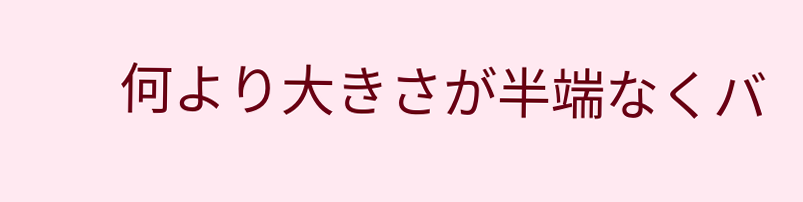何より大きさが半端なくバ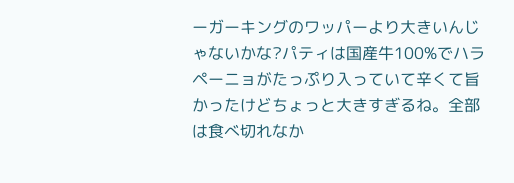ーガーキングのワッパーより大きいんじゃないかな?パティは国産牛100%でハラペーニョがたっぷり入っていて辛くて旨かったけどちょっと大きすぎるね。全部は食べ切れなか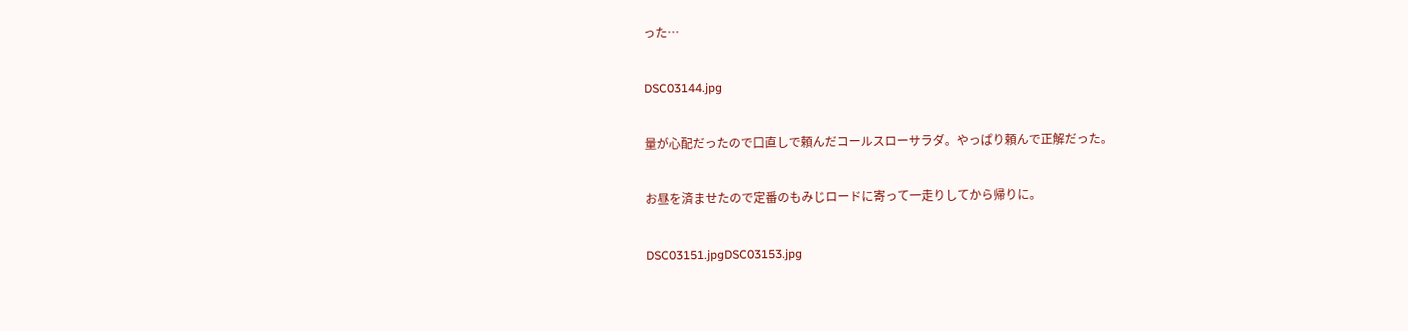った…

DSC03144.jpg

量が心配だったので口直しで頼んだコールスローサラダ。やっぱり頼んで正解だった。

お昼を済ませたので定番のもみじロードに寄って一走りしてから帰りに。

DSC03151.jpgDSC03153.jpg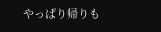やっぱり帰りも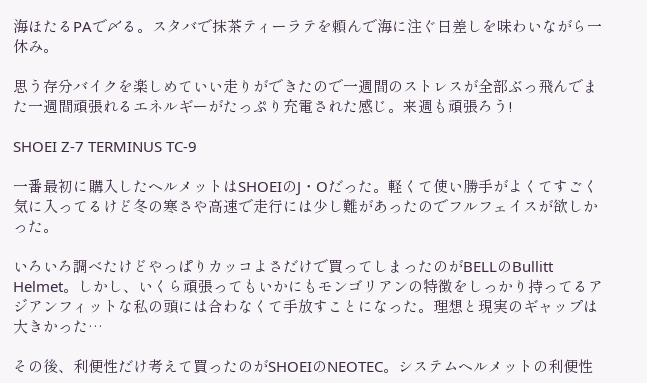海ほたるPAで〆る。スタバで抹茶ティーラテを頼んで海に注ぐ日差しを味わいながら一休み。

思う存分バイクを楽しめていい走りができたので一週間のストレスが全部ぶっ飛んでまた一週間頑張れるエネルギーがたっぷり充電された感じ。来週も頑張ろう!

SHOEI Z-7 TERMINUS TC-9

一番最初に購入したヘルメットはSHOEIのJ・Oだった。軽くて使い勝手がよくてすごく気に入ってるけど冬の寒さや高速で走行には少し難があったのでフルフェイスが欲しかった。

いろいろ調べたけどやっぱりカッコよさだけで買ってしまったのがBELLのBullitt Helmet。しかし、いくら頑張ってもいかにもモンゴリアンの特徴をしっかり持ってるアジアンフィットな私の頭には合わなくて手放すことになった。理想と現実のギャップは大きかった…

その後、利便性だけ考えて買ったのがSHOEIのNEOTEC。システムヘルメットの利便性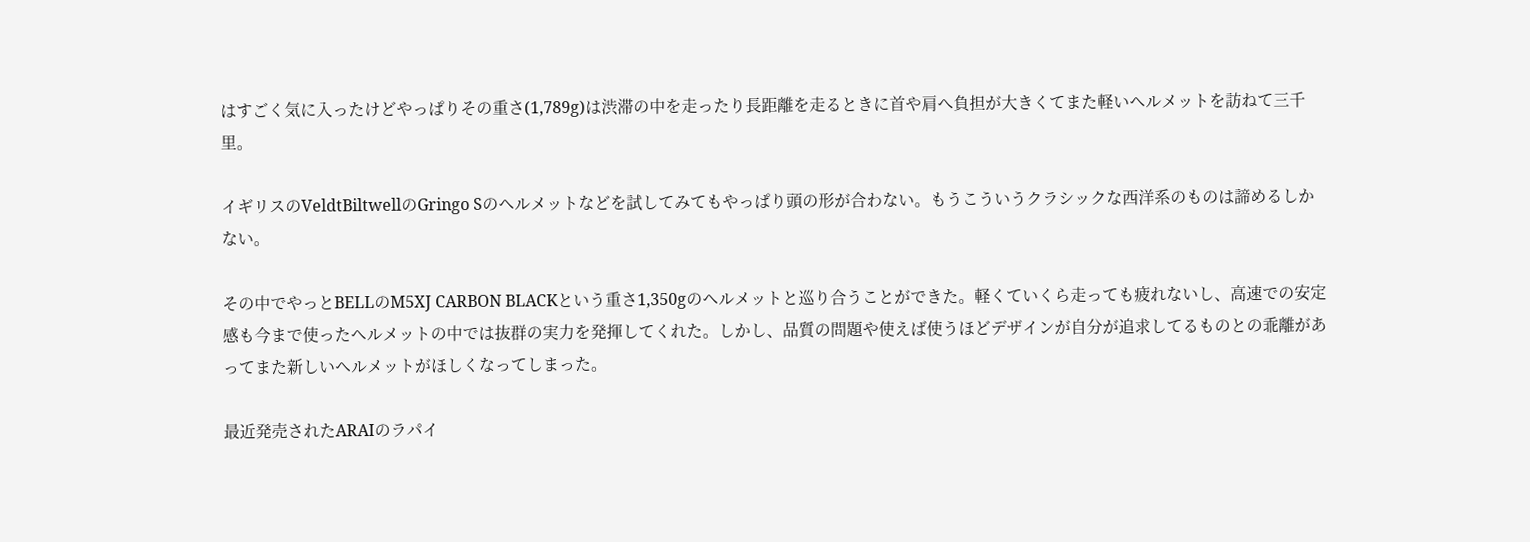はすごく気に入ったけどやっぱりその重さ(1,789g)は渋滞の中を走ったり長距離を走るときに首や肩へ負担が大きくてまた軽いヘルメットを訪ねて三千里。

イギリスのVeldtBiltwellのGringo Sのヘルメットなどを試してみてもやっぱり頭の形が合わない。もうこういうクラシックな西洋系のものは諦めるしかない。

その中でやっとBELLのM5XJ CARBON BLACKという重さ1,350gのヘルメットと巡り合うことができた。軽くていくら走っても疲れないし、高速での安定感も今まで使ったヘルメットの中では抜群の実力を発揮してくれた。しかし、品質の問題や使えば使うほどデザインが自分が追求してるものとの乖離があってまた新しいヘルメットがほしくなってしまった。

最近発売されたARAIのラパイ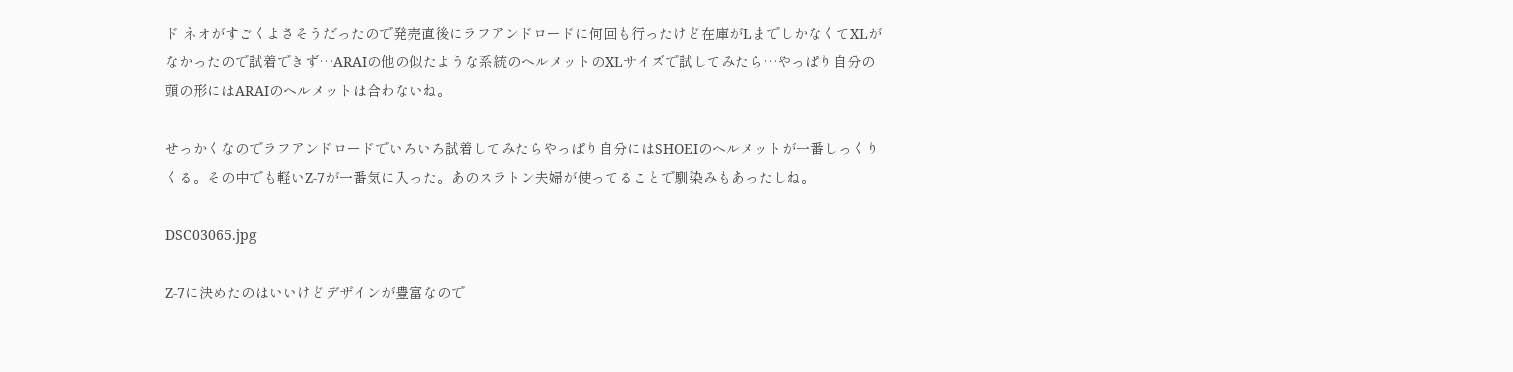ド ネオがすごくよさそうだったので発売直後にラフアンドロードに何回も行ったけど在庫がLまでしかなくてXLがなかったので試着できず…ARAIの他の似たような系統のヘルメットのXLサイズで試してみたら…やっぱり自分の頭の形にはARAIのヘルメットは合わないね。

せっかくなのでラフアンドロードでいろいろ試着してみたらやっぱり自分にはSHOEIのヘルメットが一番しっくりくる。その中でも軽いZ-7が一番気に入った。あのスラトン夫婦が使ってることで馴染みもあったしね。

DSC03065.jpg

Z-7に決めたのはいいけどデザインが豊富なので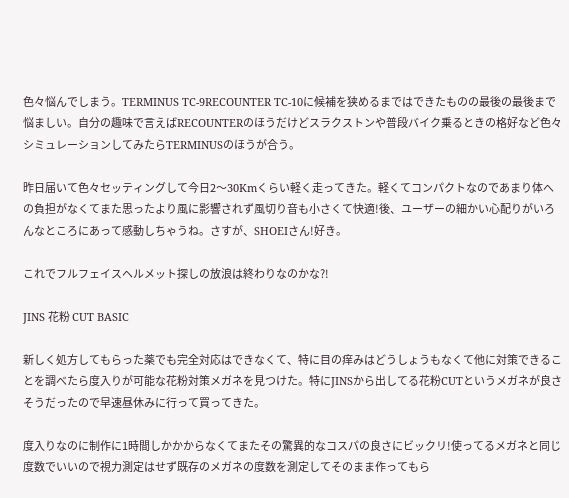色々悩んでしまう。TERMINUS TC-9RECOUNTER TC-10に候補を狭めるまではできたものの最後の最後まで悩ましい。自分の趣味で言えばRECOUNTERのほうだけどスラクストンや普段バイク乗るときの格好など色々シミュレーションしてみたらTERMINUSのほうが合う。

昨日届いて色々セッティングして今日2〜30Kmくらい軽く走ってきた。軽くてコンパクトなのであまり体への負担がなくてまた思ったより風に影響されず風切り音も小さくて快適!後、ユーザーの細かい心配りがいろんなところにあって感動しちゃうね。さすが、SHOEIさん!好き。

これでフルフェイスヘルメット探しの放浪は終わりなのかな?!

JINS 花粉 CUT BASIC

新しく処方してもらった薬でも完全対応はできなくて、特に目の痒みはどうしょうもなくて他に対策できることを調べたら度入りが可能な花粉対策メガネを見つけた。特にJINSから出してる花粉CUTというメガネが良さそうだったので早速昼休みに行って買ってきた。

度入りなのに制作に1時間しかかからなくてまたその驚異的なコスパの良さにビックリ!使ってるメガネと同じ度数でいいので視力測定はせず既存のメガネの度数を測定してそのまま作ってもら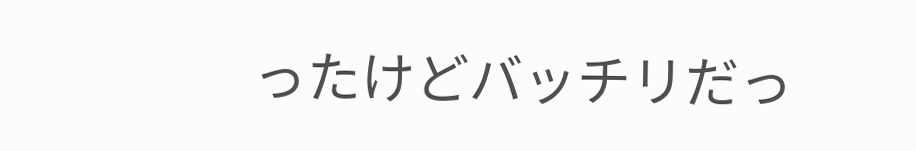ったけどバッチリだっ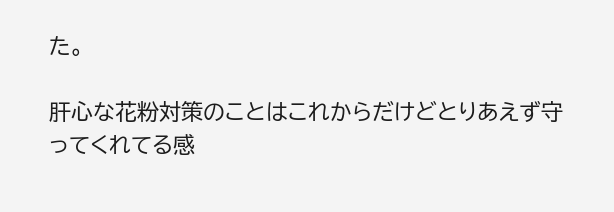た。

肝心な花粉対策のことはこれからだけどとりあえず守ってくれてる感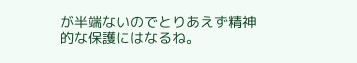が半端ないのでとりあえず精神的な保護にはなるね。